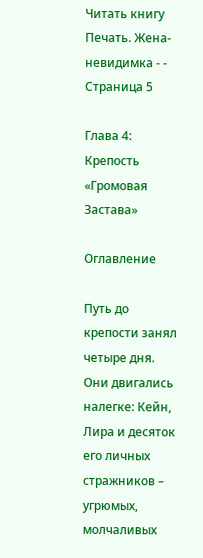Читать книгу Печать. Жена-невидимка - - Страница 5

Глава 4: Крепость «Громовая Застава»

Оглавление

Путь до крепости занял четыре дня. Они двигались налегке: Кейн, Лира и десяток его личных стражников – угрюмых, молчаливых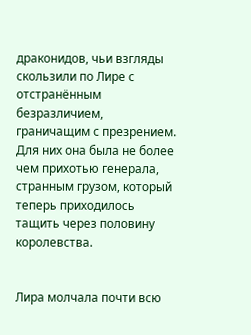драконидов, чьи взгляды скользили по Лире с отстранённым безразличием, граничащим с презрением. Для них она была не более чем прихотью генерала, странным грузом, который теперь приходилось тащить через половину королевства.


Лира молчала почти всю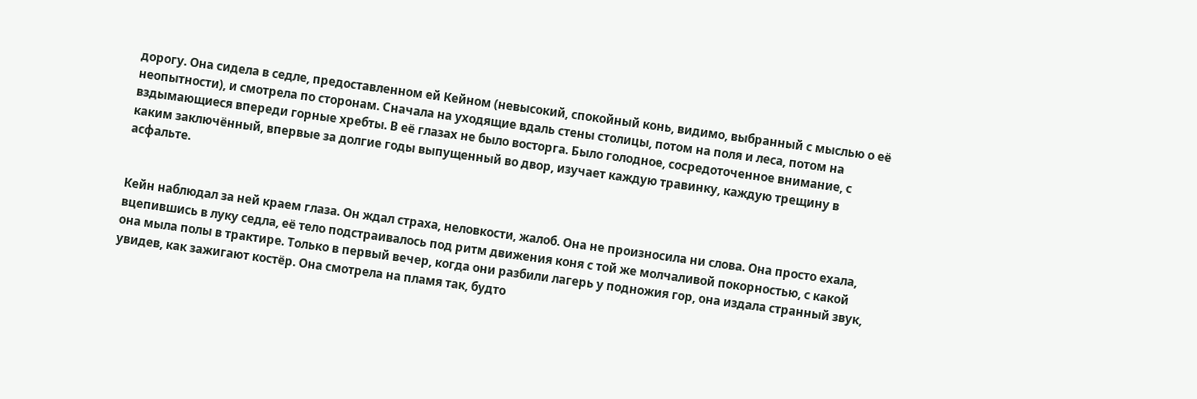дорогу. Она сидела в седле, предоставленном ей Кейном (невысокий, спокойный конь, видимо, выбранный с мыслью о её неопытности), и смотрела по сторонам. Сначала на уходящие вдаль стены столицы, потом на поля и леса, потом на вздымающиеся впереди горные хребты. В её глазах не было восторга. Было голодное, сосредоточенное внимание, с каким заключённый, впервые за долгие годы выпущенный во двор, изучает каждую травинку, каждую трещину в асфальте.


Кейн наблюдал за ней краем глаза. Он ждал страха, неловкости, жалоб. Она не произносила ни слова. Она просто ехала, вцепившись в луку седла, её тело подстраивалось под ритм движения коня с той же молчаливой покорностью, с какой она мыла полы в трактире. Только в первый вечер, когда они разбили лагерь у подножия гор, она издала странный звук, увидев, как зажигают костёр. Она смотрела на пламя так, будто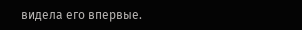видела его впервые.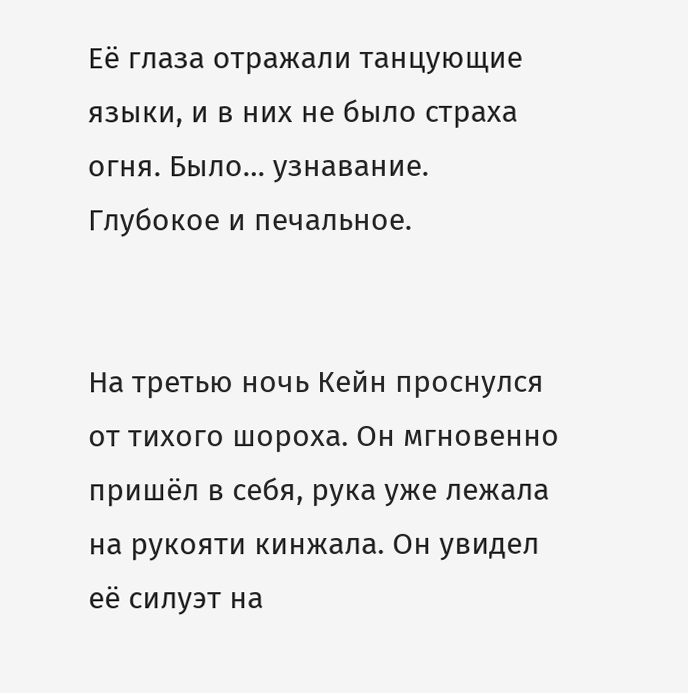Её глаза отражали танцующие языки, и в них не было страха огня. Было… узнавание. Глубокое и печальное.


На третью ночь Кейн проснулся от тихого шороха. Он мгновенно пришёл в себя, рука уже лежала на рукояти кинжала. Он увидел её силуэт на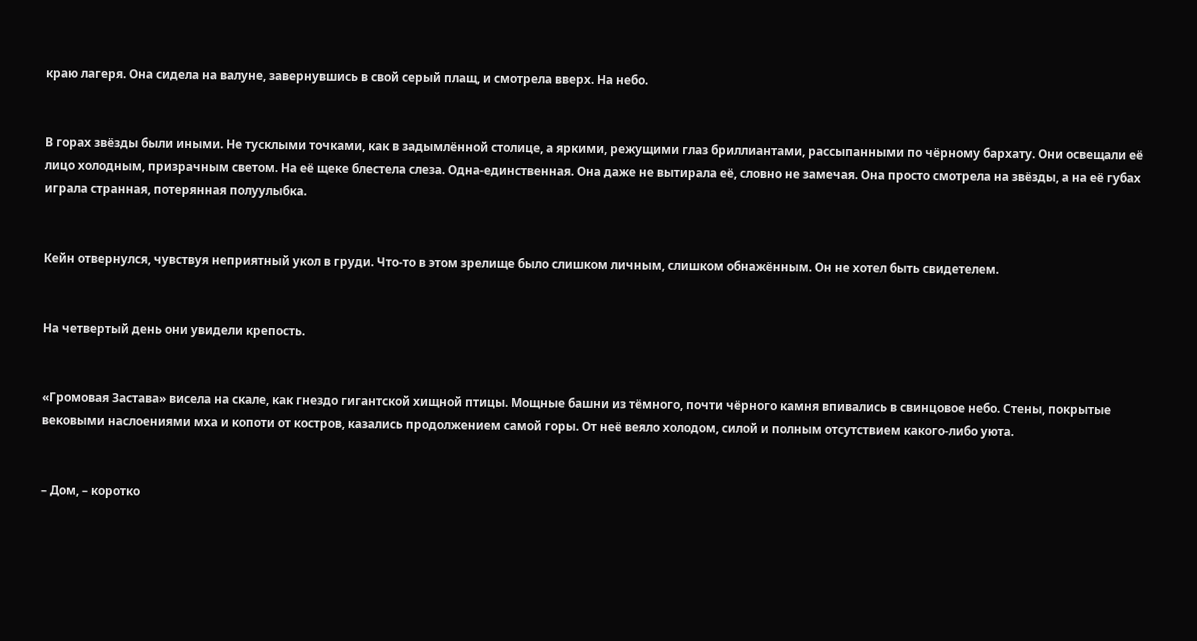краю лагеря. Она сидела на валуне, завернувшись в свой серый плащ, и смотрела вверх. На небо.


В горах звёзды были иными. Не тусклыми точками, как в задымлённой столице, а яркими, режущими глаз бриллиантами, рассыпанными по чёрному бархату. Они освещали её лицо холодным, призрачным светом. На её щеке блестела слеза. Одна-единственная. Она даже не вытирала её, словно не замечая. Она просто смотрела на звёзды, а на её губах играла странная, потерянная полуулыбка.


Кейн отвернулся, чувствуя неприятный укол в груди. Что-то в этом зрелище было слишком личным, слишком обнажённым. Он не хотел быть свидетелем.


На четвертый день они увидели крепость.


«Громовая Застава» висела на скале, как гнездо гигантской хищной птицы. Мощные башни из тёмного, почти чёрного камня впивались в свинцовое небо. Стены, покрытые вековыми наслоениями мха и копоти от костров, казались продолжением самой горы. От неё веяло холодом, силой и полным отсутствием какого-либо уюта.


– Дом, – коротко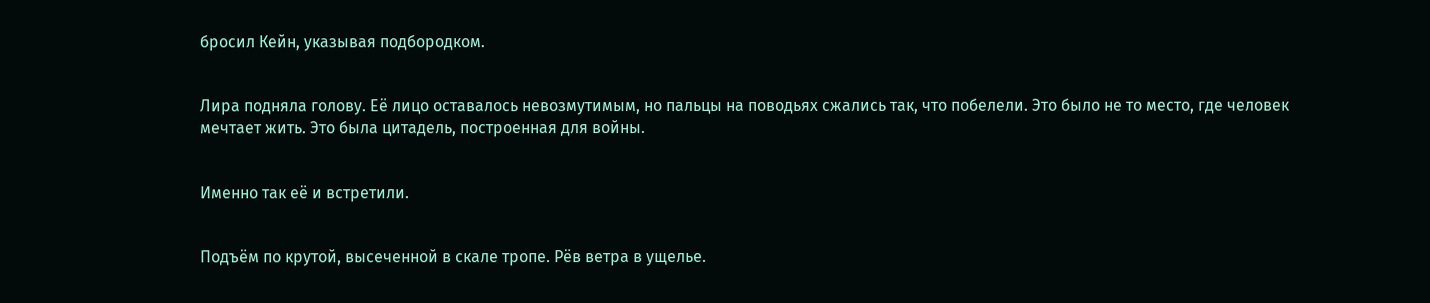бросил Кейн, указывая подбородком.


Лира подняла голову. Её лицо оставалось невозмутимым, но пальцы на поводьях сжались так, что побелели. Это было не то место, где человек мечтает жить. Это была цитадель, построенная для войны.


Именно так её и встретили.


Подъём по крутой, высеченной в скале тропе. Рёв ветра в ущелье.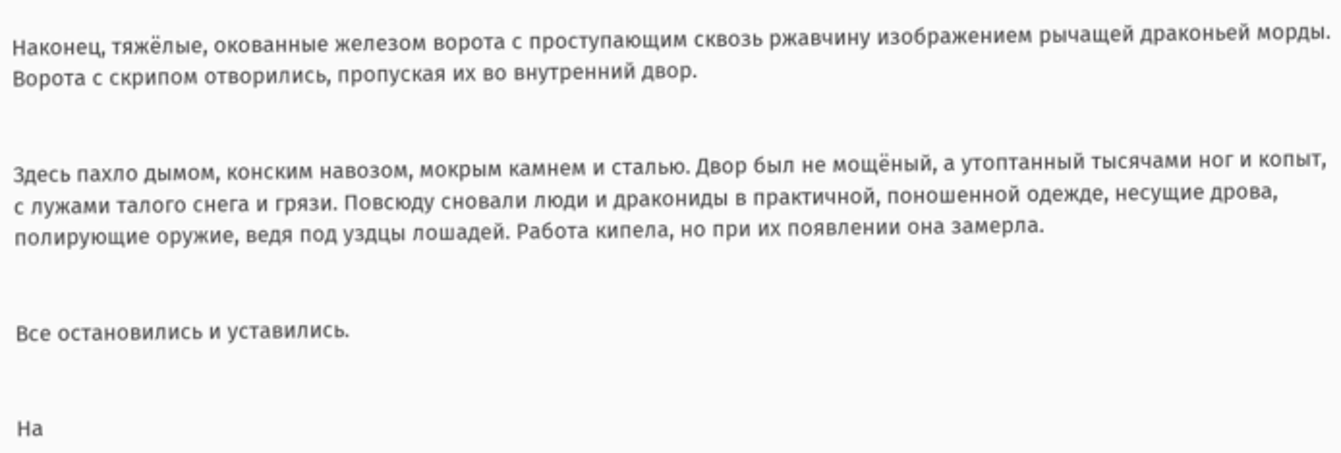Наконец, тяжёлые, окованные железом ворота с проступающим сквозь ржавчину изображением рычащей драконьей морды. Ворота с скрипом отворились, пропуская их во внутренний двор.


Здесь пахло дымом, конским навозом, мокрым камнем и сталью. Двор был не мощёный, а утоптанный тысячами ног и копыт, с лужами талого снега и грязи. Повсюду сновали люди и дракониды в практичной, поношенной одежде, несущие дрова, полирующие оружие, ведя под уздцы лошадей. Работа кипела, но при их появлении она замерла.


Все остановились и уставились.


На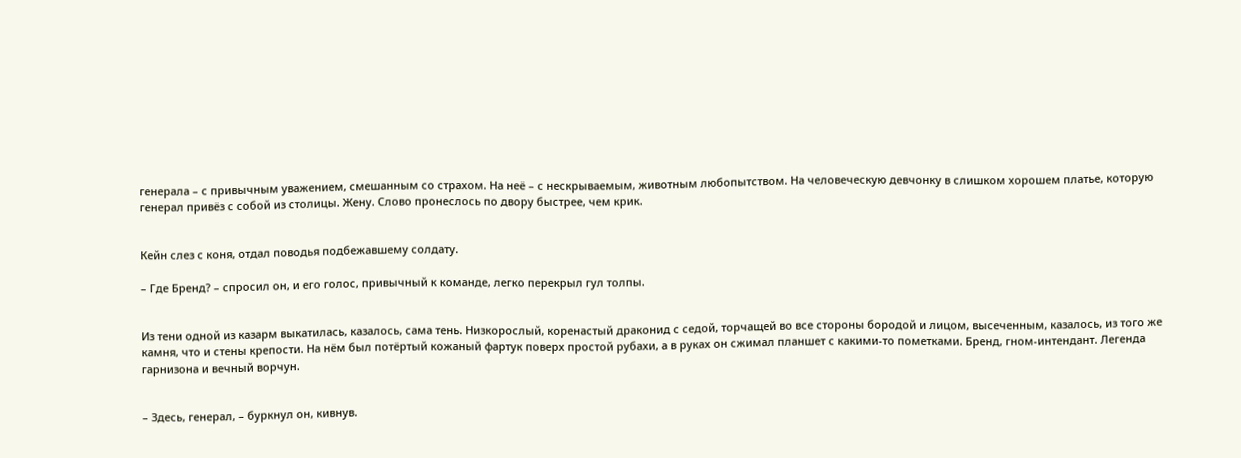генерала – с привычным уважением, смешанным со страхом. На неё – с нескрываемым, животным любопытством. На человеческую девчонку в слишком хорошем платье, которую генерал привёз с собой из столицы. Жену. Слово пронеслось по двору быстрее, чем крик.


Кейн слез с коня, отдал поводья подбежавшему солдату.

– Где Бренд? – спросил он, и его голос, привычный к команде, легко перекрыл гул толпы.


Из тени одной из казарм выкатилась, казалось, сама тень. Низкорослый, коренастый драконид с седой, торчащей во все стороны бородой и лицом, высеченным, казалось, из того же камня, что и стены крепости. На нём был потёртый кожаный фартук поверх простой рубахи, а в руках он сжимал планшет с какими-то пометками. Бренд, гном-интендант. Легенда гарнизона и вечный ворчун.


– Здесь, генерал, – буркнул он, кивнув.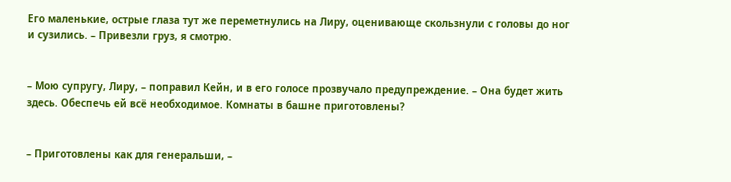Его маленькие, острые глаза тут же переметнулись на Лиру, оценивающе скользнули с головы до ног и сузились. – Привезли груз, я смотрю.


– Мою супругу, Лиру, – поправил Кейн, и в его голосе прозвучало предупреждение. – Она будет жить здесь. Обеспечь ей всё необходимое. Комнаты в башне приготовлены?


– Приготовлены как для генеральши, –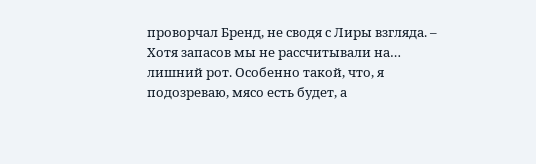проворчал Бренд, не сводя с Лиры взгляда. – Хотя запасов мы не рассчитывали на… лишний рот. Особенно такой, что, я подозреваю, мясо есть будет, а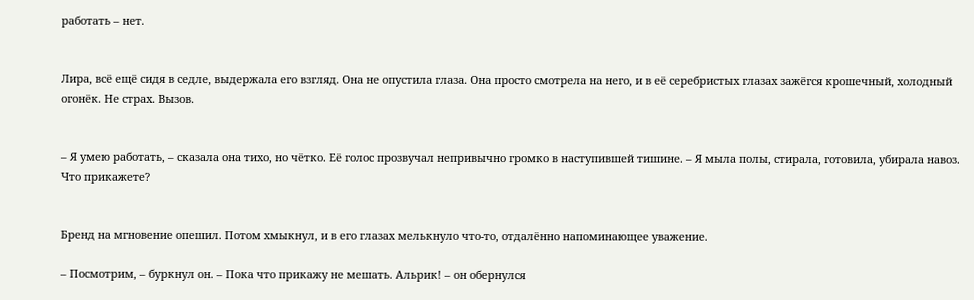работать – нет.


Лира, всё ещё сидя в седле, выдержала его взгляд. Она не опустила глаза. Она просто смотрела на него, и в её серебристых глазах зажёгся крошечный, холодный огонёк. Не страх. Вызов.


– Я умею работать, – сказала она тихо, но чётко. Её голос прозвучал непривычно громко в наступившей тишине. – Я мыла полы, стирала, готовила, убирала навоз. Что прикажете?


Бренд на мгновение опешил. Потом хмыкнул, и в его глазах мелькнуло что-то, отдалённо напоминающее уважение.

– Посмотрим, – буркнул он. – Пока что прикажу не мешать. Альрик! – он обернулся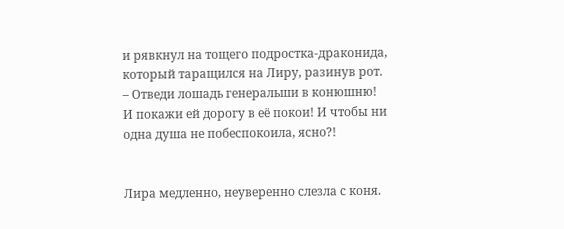и рявкнул на тощего подростка-драконида, который таращился на Лиру, разинув рот. – Отведи лошадь генеральши в конюшню! И покажи ей дорогу в её покои! И чтобы ни одна душа не побеспокоила, ясно?!


Лира медленно, неуверенно слезла с коня.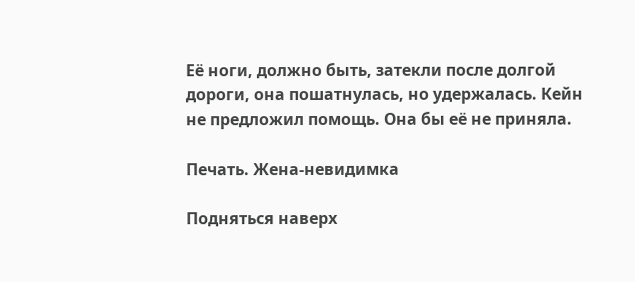Её ноги, должно быть, затекли после долгой дороги, она пошатнулась, но удержалась. Кейн не предложил помощь. Она бы её не приняла.

Печать. Жена-невидимка

Подняться наверх